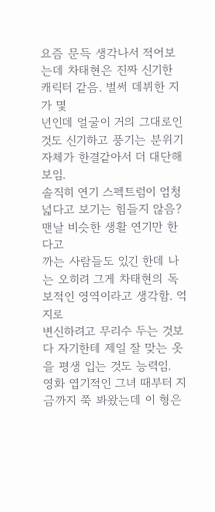요즘 문득 생각나서 적어보는데 차태현은 진짜 신기한 캐릭터 같음. 벌써 데뷔한 지가 몇
년인데 얼굴이 거의 그대로인 것도 신기하고 풍기는 분위기 자체가 한결같아서 더 대단해
보임.
솔직히 연기 스펙트럼이 엄청 넓다고 보기는 힘들지 않음? 맨날 비슷한 생활 연기만 한다고
까는 사람들도 있긴 한데 나는 오히려 그게 차태현의 독보적인 영역이라고 생각함. 억지로
변신하려고 무리수 두는 것보다 자기한테 제일 잘 맞는 옷을 평생 입는 것도 능력임.
영화 엽기적인 그녀 때부터 지금까지 쭉 봐왔는데 이 형은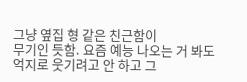그냥 옆집 형 같은 친근함이
무기인 듯함. 요즘 예능 나오는 거 봐도 억지로 웃기려고 안 하고 그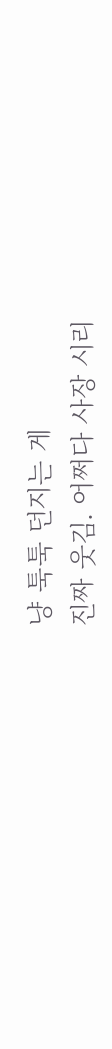냥 툭툭 던지는 게
진짜 웃김. 어쩌다 사장 시리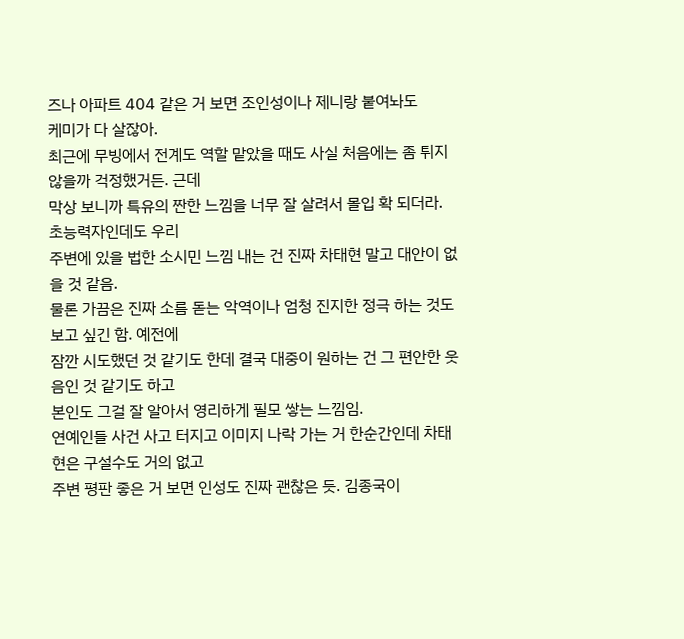즈나 아파트 404 같은 거 보면 조인성이나 제니랑 붙여놔도
케미가 다 살잖아.
최근에 무빙에서 전계도 역할 맡았을 때도 사실 처음에는 좀 튀지 않을까 걱정했거든. 근데
막상 보니까 특유의 짠한 느낌을 너무 잘 살려서 몰입 확 되더라. 초능력자인데도 우리
주변에 있을 법한 소시민 느낌 내는 건 진짜 차태현 말고 대안이 없을 것 같음.
물론 가끔은 진짜 소름 돋는 악역이나 엄청 진지한 정극 하는 것도 보고 싶긴 함. 예전에
잠깐 시도했던 것 같기도 한데 결국 대중이 원하는 건 그 편안한 웃음인 것 같기도 하고
본인도 그걸 잘 알아서 영리하게 필모 쌓는 느낌임.
연예인들 사건 사고 터지고 이미지 나락 가는 거 한순간인데 차태현은 구설수도 거의 없고
주변 평판 좋은 거 보면 인성도 진짜 괜찮은 듯. 김종국이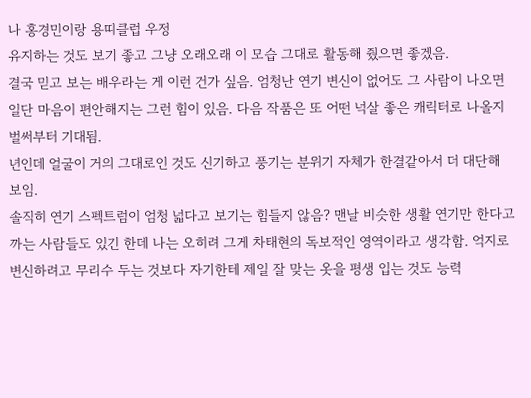나 홍경민이랑 용띠클럽 우정
유지하는 것도 보기 좋고 그냥 오래오래 이 모습 그대로 활동해 줬으면 좋겠음.
결국 믿고 보는 배우라는 게 이런 건가 싶음. 엄청난 연기 변신이 없어도 그 사람이 나오면
일단 마음이 편안해지는 그런 힘이 있음. 다음 작품은 또 어떤 넉살 좋은 캐릭터로 나올지
벌써부터 기대됨.
년인데 얼굴이 거의 그대로인 것도 신기하고 풍기는 분위기 자체가 한결같아서 더 대단해
보임.
솔직히 연기 스펙트럼이 엄청 넓다고 보기는 힘들지 않음? 맨날 비슷한 생활 연기만 한다고
까는 사람들도 있긴 한데 나는 오히려 그게 차태현의 독보적인 영역이라고 생각함. 억지로
변신하려고 무리수 두는 것보다 자기한테 제일 잘 맞는 옷을 평생 입는 것도 능력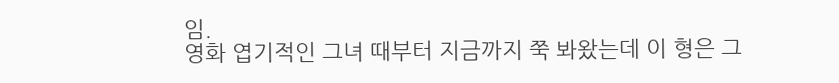임.
영화 엽기적인 그녀 때부터 지금까지 쭉 봐왔는데 이 형은 그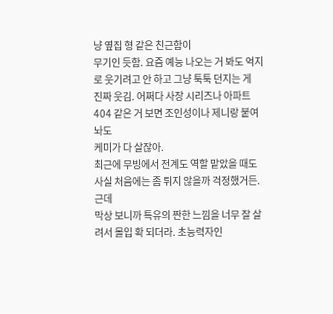냥 옆집 형 같은 친근함이
무기인 듯함. 요즘 예능 나오는 거 봐도 억지로 웃기려고 안 하고 그냥 툭툭 던지는 게
진짜 웃김. 어쩌다 사장 시리즈나 아파트 404 같은 거 보면 조인성이나 제니랑 붙여놔도
케미가 다 살잖아.
최근에 무빙에서 전계도 역할 맡았을 때도 사실 처음에는 좀 튀지 않을까 걱정했거든. 근데
막상 보니까 특유의 짠한 느낌을 너무 잘 살려서 몰입 확 되더라. 초능력자인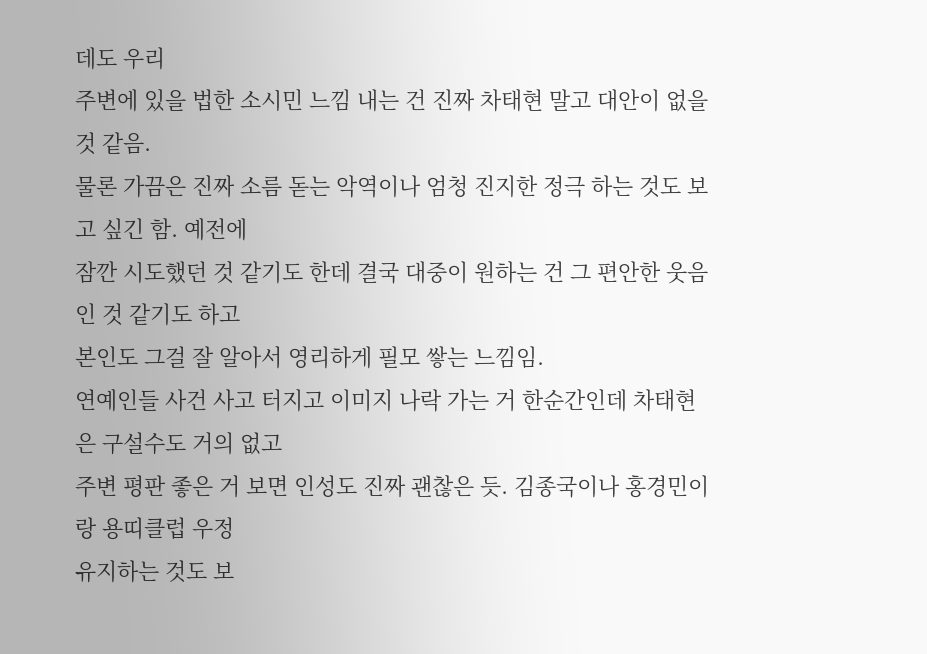데도 우리
주변에 있을 법한 소시민 느낌 내는 건 진짜 차태현 말고 대안이 없을 것 같음.
물론 가끔은 진짜 소름 돋는 악역이나 엄청 진지한 정극 하는 것도 보고 싶긴 함. 예전에
잠깐 시도했던 것 같기도 한데 결국 대중이 원하는 건 그 편안한 웃음인 것 같기도 하고
본인도 그걸 잘 알아서 영리하게 필모 쌓는 느낌임.
연예인들 사건 사고 터지고 이미지 나락 가는 거 한순간인데 차태현은 구설수도 거의 없고
주변 평판 좋은 거 보면 인성도 진짜 괜찮은 듯. 김종국이나 홍경민이랑 용띠클럽 우정
유지하는 것도 보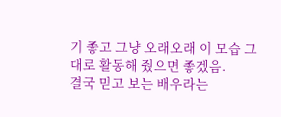기 좋고 그냥 오래오래 이 모습 그대로 활동해 줬으면 좋겠음.
결국 믿고 보는 배우라는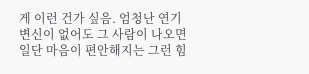게 이런 건가 싶음. 엄청난 연기 변신이 없어도 그 사람이 나오면
일단 마음이 편안해지는 그런 힘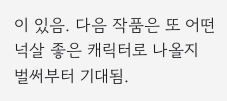이 있음. 다음 작품은 또 어떤 넉살 좋은 캐릭터로 나올지
벌써부터 기대됨.